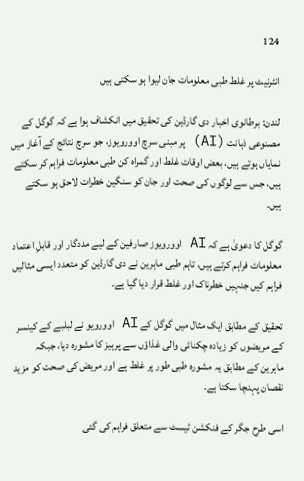124

انٹرنیٹ پر غلط طبی معلومات جان لیوا ہو سکتی ہیں

لندن: برطانوی اخبار دی گارڈین کی تحقیق میں انکشاف ہوا ہے کہ گوگل کے مصنوعی ذہانت (AI) پر مبنی سرچ اوورویوز، جو سرچ نتائج کے آغاز میں نمایاں ہوتے ہیں، بعض اوقات غلط اور گمراہ کن طبی معلومات فراہم کر سکتے ہیں، جس سے لوگوں کی صحت اور جان کو سنگین خطرات لاحق ہو سکتے ہیں۔

گوگل کا دعویٰ ہے کہ AI اوورویوز صارفین کے لیے مددگار اور قابلِ اعتماد معلومات فراہم کرتے ہیں، تاہم طبی ماہرین نے دی گارڈین کو متعدد ایسی مثالیں فراہم کیں جنہیں خطرناک اور غلط قرار دیا گیا ہے۔

تحقیق کے مطابق ایک مثال میں گوگل کے AI اوورویو نے لبلبے کے کینسر کے مریضوں کو زیادہ چکنائی والی غذاؤں سے پرہیز کا مشورہ دیا، جبکہ ماہرین کے مطابق یہ مشورہ طبی طور پر غلط ہے اور مریض کی صحت کو مزید نقصان پہنچا سکتا ہے۔

اسی طرح جگر کے فنکشن ٹیسٹ سے متعلق فراہم کی گئی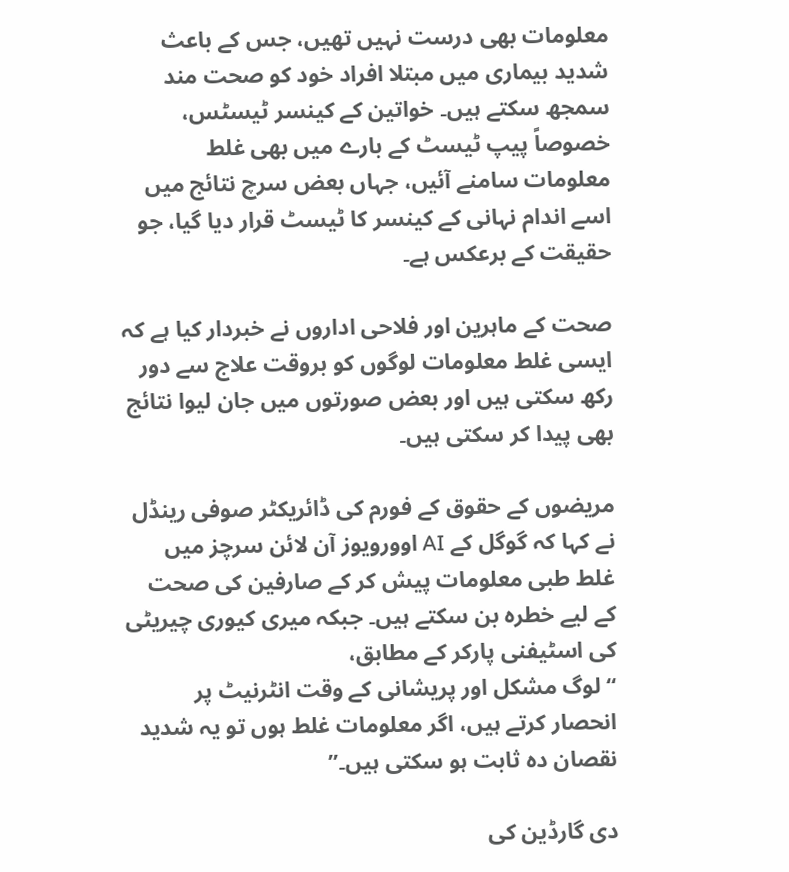معلومات بھی درست نہیں تھیں، جس کے باعث شدید بیماری میں مبتلا افراد خود کو صحت مند سمجھ سکتے ہیں۔ خواتین کے کینسر ٹیسٹس، خصوصاً پیپ ٹیسٹ کے بارے میں بھی غلط معلومات سامنے آئیں، جہاں بعض سرچ نتائج میں اسے اندام نہانی کے کینسر کا ٹیسٹ قرار دیا گیا، جو حقیقت کے برعکس ہے۔

صحت کے ماہرین اور فلاحی اداروں نے خبردار کیا ہے کہ ایسی غلط معلومات لوگوں کو بروقت علاج سے دور رکھ سکتی ہیں اور بعض صورتوں میں جان لیوا نتائج بھی پیدا کر سکتی ہیں۔

مریضوں کے حقوق کے فورم کی ڈائریکٹر صوفی رینڈل نے کہا کہ گوگل کے AI اوورویوز آن لائن سرچز میں غلط طبی معلومات پیش کر کے صارفین کی صحت کے لیے خطرہ بن سکتے ہیں۔ جبکہ میری کیوری چیریٹی کی اسٹیفنی پارکر کے مطابق،
“لوگ مشکل اور پریشانی کے وقت انٹرنیٹ پر انحصار کرتے ہیں، اگر معلومات غلط ہوں تو یہ شدید نقصان دہ ثابت ہو سکتی ہیں۔”

دی گارڈین کی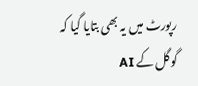رپورٹ میں یہ بھی بتایا گیا کہ گوگل کے AI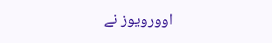اوورویوز نے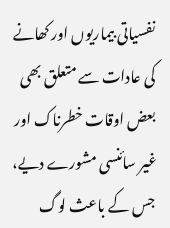نفسیاتی بیماریوں اور کھانے کی عادات سے متعلق بھی بعض اوقات خطرناک اور غیر سائنسی مشورے دیے، جس کے باعث لوگ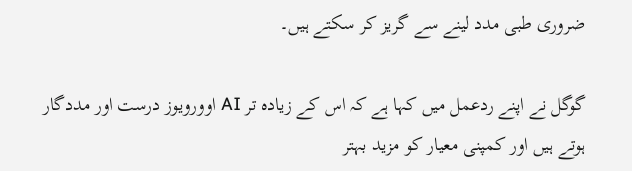ضروری طبی مدد لینے سے گریز کر سکتے ہیں۔

گوگل نے اپنے ردعمل میں کہا ہے کہ اس کے زیادہ تر AI اوورویوز درست اور مددگار ہوتے ہیں اور کمپنی معیار کو مزید بہتر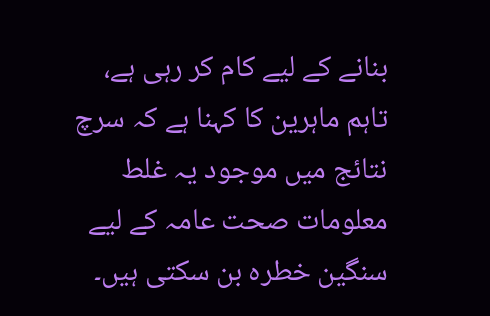بنانے کے لیے کام کر رہی ہے، تاہم ماہرین کا کہنا ہے کہ سرچ نتائج میں موجود یہ غلط معلومات صحت عامہ کے لیے سنگین خطرہ بن سکتی ہیں۔